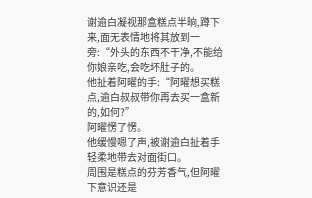谢逾白凝视那盒糕点半晌,蹲下来,面无表情地将其放到一旁:“外头的东西不干净,不能给你娘亲吃,会吃坏肚子的。
他扯着阿曜的手:“阿曜想买糕点,逾白叔叔带你再去买一盒新的,如何?”
阿曜愣了愣。
他缓慢嗯了声,被谢逾白扯着手轻柔地带去对面街口。
周围是糕点的芬芳香气,但阿曜下意识还是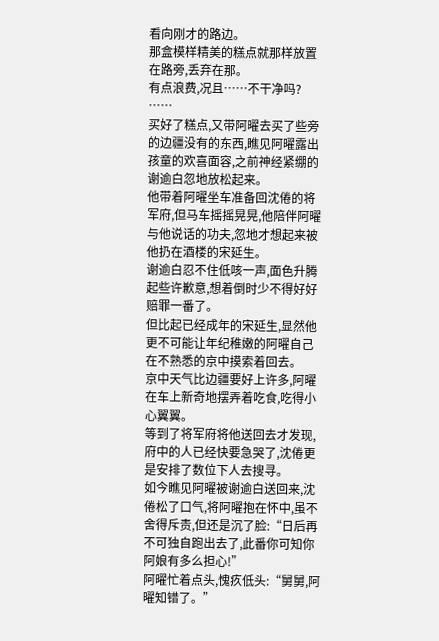看向刚才的路边。
那盒模样精美的糕点就那样放置在路旁,丢弃在那。
有点浪费,况且……不干净吗?
……
买好了糕点,又带阿曜去买了些旁的边疆没有的东西,瞧见阿曜露出孩童的欢喜面容,之前神经紧绷的谢逾白忽地放松起来。
他带着阿曜坐车准备回沈倦的将军府,但马车摇摇晃晃,他陪伴阿曜与他说话的功夫,忽地才想起来被他扔在酒楼的宋延生。
谢逾白忍不住低咳一声,面色升腾起些许歉意,想着倒时少不得好好赔罪一番了。
但比起已经成年的宋延生,显然他更不可能让年纪稚嫩的阿曜自己在不熟悉的京中摸索着回去。
京中天气比边疆要好上许多,阿曜在车上新奇地摆弄着吃食,吃得小心翼翼。
等到了将军府将他送回去才发现,府中的人已经快要急哭了,沈倦更是安排了数位下人去搜寻。
如今瞧见阿曜被谢逾白送回来,沈倦松了口气,将阿曜抱在怀中,虽不舍得斥责,但还是沉了脸:“日后再不可独自跑出去了,此番你可知你阿娘有多么担心!”
阿曜忙着点头,愧疚低头:“舅舅,阿曜知错了。”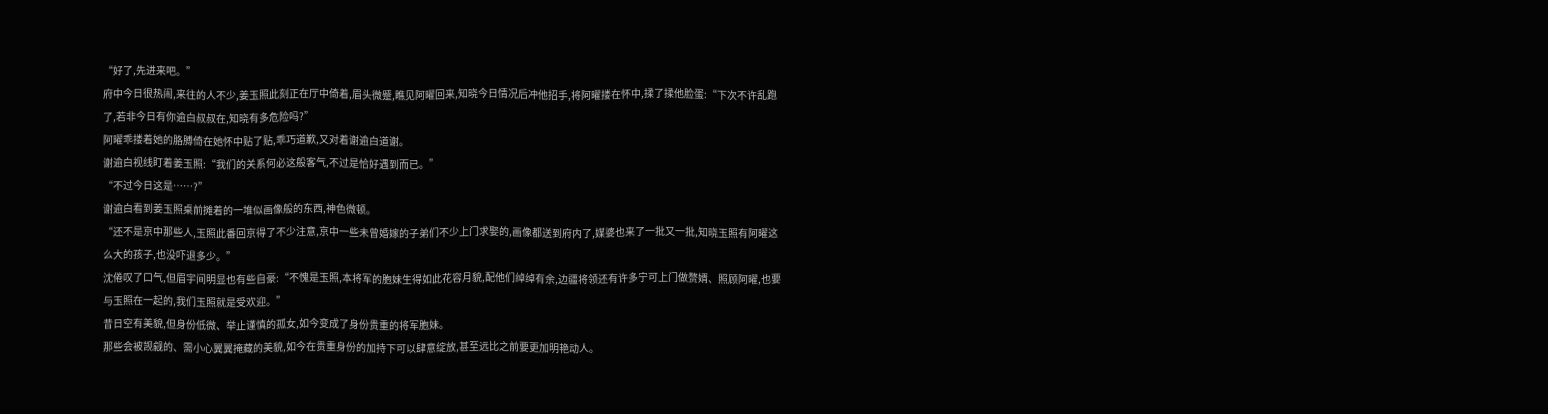“好了,先进来吧。”
府中今日很热闹,来往的人不少,姜玉照此刻正在厅中倚着,眉头微蹙,瞧见阿曜回来,知晓今日情况后冲他招手,将阿曜搂在怀中,揉了揉他脸蛋:“下次不许乱跑了,若非今日有你逾白叔叔在,知晓有多危险吗?”
阿曜乖搂着她的胳膊倚在她怀中贴了贴,乖巧道歉,又对着谢逾白道谢。
谢逾白视线盯着姜玉照:“我们的关系何必这般客气,不过是恰好遇到而已。”
“不过今日这是……?”
谢逾白看到姜玉照桌前摊着的一堆似画像般的东西,神色微顿。
“还不是京中那些人,玉照此番回京得了不少注意,京中一些未曾婚嫁的子弟们不少上门求娶的,画像都送到府内了,媒婆也来了一批又一批,知晓玉照有阿曜这么大的孩子,也没吓退多少。”
沈倦叹了口气,但眉宇间明显也有些自豪:“不愧是玉照,本将军的胞妹生得如此花容月貌,配他们绰绰有余,边疆将领还有许多宁可上门做赘婿、照顾阿曜,也要与玉照在一起的,我们玉照就是受欢迎。”
昔日空有美貌,但身份低微、举止谨慎的孤女,如今变成了身份贵重的将军胞妹。
那些会被觊觎的、需小心翼翼掩藏的美貌,如今在贵重身份的加持下可以肆意绽放,甚至远比之前要更加明艳动人。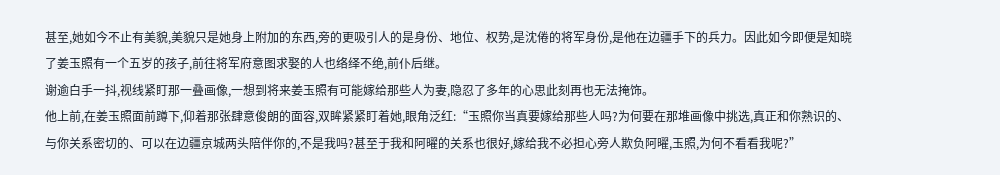甚至,她如今不止有美貌,美貌只是她身上附加的东西,旁的更吸引人的是身份、地位、权势,是沈倦的将军身份,是他在边疆手下的兵力。因此如今即便是知晓了姜玉照有一个五岁的孩子,前往将军府意图求娶的人也络绎不绝,前仆后继。
谢逾白手一抖,视线紧盯那一叠画像,一想到将来姜玉照有可能嫁给那些人为妻,隐忍了多年的心思此刻再也无法掩饰。
他上前,在姜玉照面前蹲下,仰着那张肆意俊朗的面容,双眸紧紧盯着她,眼角泛红:“玉照你当真要嫁给那些人吗?为何要在那堆画像中挑选,真正和你熟识的、与你关系密切的、可以在边疆京城两头陪伴你的,不是我吗?甚至于我和阿曜的关系也很好,嫁给我不必担心旁人欺负阿曜,玉照,为何不看看我呢?”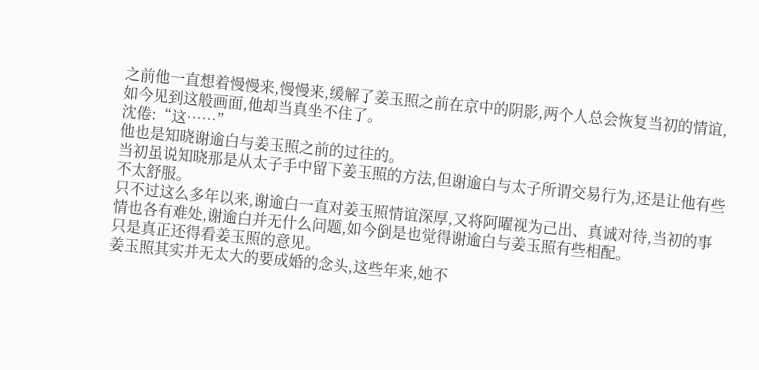之前他一直想着慢慢来,慢慢来,缓解了姜玉照之前在京中的阴影,两个人总会恢复当初的情谊,如今见到这般画面,他却当真坐不住了。
沈倦:“这……”
他也是知晓谢逾白与姜玉照之前的过往的。
当初虽说知晓那是从太子手中留下姜玉照的方法,但谢逾白与太子所谓交易行为,还是让他有些不太舒服。
只不过这么多年以来,谢逾白一直对姜玉照情谊深厚,又将阿曜视为己出、真诚对待,当初的事情也各有难处,谢逾白并无什么问题,如今倒是也觉得谢逾白与姜玉照有些相配。
只是真正还得看姜玉照的意见。
姜玉照其实并无太大的要成婚的念头,这些年来,她不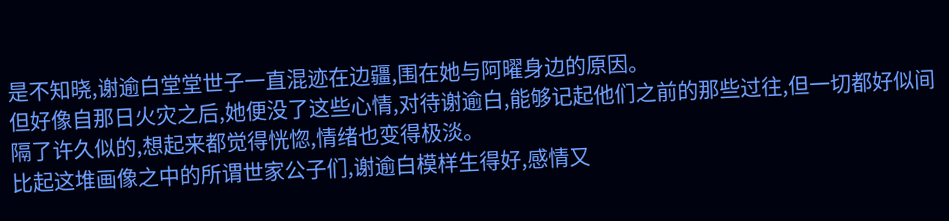是不知晓,谢逾白堂堂世子一直混迹在边疆,围在她与阿曜身边的原因。
但好像自那日火灾之后,她便没了这些心情,对待谢逾白,能够记起他们之前的那些过往,但一切都好似间隔了许久似的,想起来都觉得恍惚,情绪也变得极淡。
比起这堆画像之中的所谓世家公子们,谢逾白模样生得好,感情又